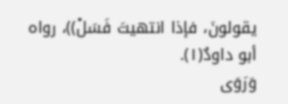يقولونَ، فإذا انتهيتَ فَسَلْ))، رواه أبو داودٌ(١).
وَرَوَى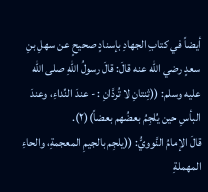أيضاً في كتابِ الجهادِ بإسنادٍ صحيحٍ عن سهلِ بنِ سعدٍ رضي الله عنه قالَ: قالَ رسولُ اللهِ صلى الله عليه وسلم: ((ثِنتانِ لا تُردَّانِ : - عندَ النِّداءِ، وعندَ البأسِ حين يُلجِمُ بعضُهم بعضاً)(٢).
قالَ الإمامُ النَّوويُّ: ((يلجِم بالجيمِ المعجمةِ، والحاءِ المهملةِ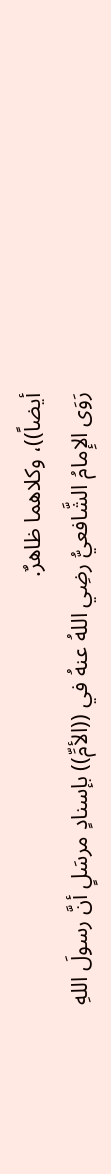أيضاً))، وكلاهما ظاهرٌ.
رَوَى الإِمامُ الشَّافعيُّ رضِي اللهُ عنهُ في ((الأمِّ)) بإسنادٍ مرسَلٍ أنَّ رسولَ اللهِ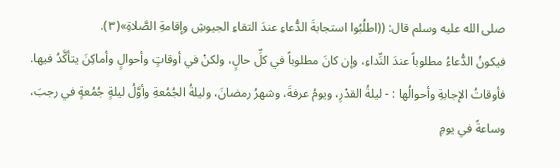صلى الله عليه وسلم قال: ((اطلُبُوا استجابةَ الدُّعاءِ عندَ التقاءِ الجيوشِ وإقامةِ الصَّلاةِ»(٣).
فيكونُ الدُّعاءُ مطلوباً عندَ النِّداءِ، وإن كانَ مطلوباً في كلِّ حالٍ، ولكنْ في أوقاتٍ وأحوالٍ وأماكِنَ يتأكَّدُ فيها.
فأوقاتُ الإجابةِ وأحوالُها : - ليلةُ القدْرِ، ويومُ عرفةَ، وشهرُ رمضانَ، وليلةُ الجُمُعةِ وأوَّلُ ليلةٍ جُمُعةٍ في رجبَ، وساعةً في يومِ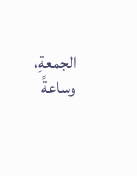الجمعةِ، وساعةً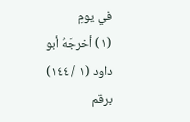في يومِ
(١) أخرجَهُ أبو داود (١ / ١٤٤) برقم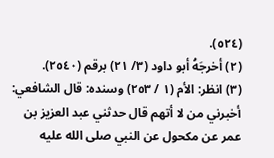(٥٢٤).
(٢) أخرجَهُ أبو داود (٣/ ٢١) برقم (٢٥٤٠).
(٣) انظر: الأم (١ / ٢٥٣) وسنده: قال الشافعي: أخبرني من لا أتهم قال حدثني عبد العزيز بن عمر عن مكحول عن النبي صلى الله عليه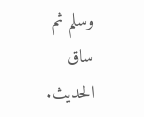وسلم ثم ساق الحديث.